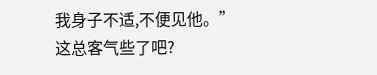我身子不适,不便见他。”
这总客气些了吧?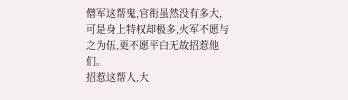僧军这帮鬼,官衔虽然没有多大,可是身上特权却极多,火军不愿与之为伍,更不愿平白无故招惹他们。
招惹这帮人,大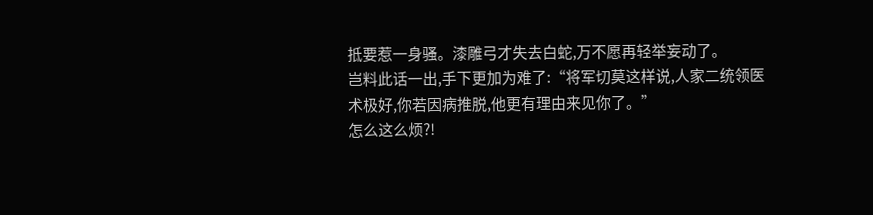抵要惹一身骚。漆雕弓才失去白蛇,万不愿再轻举妄动了。
岂料此话一出,手下更加为难了:“将军切莫这样说,人家二统领医术极好,你若因病推脱,他更有理由来见你了。”
怎么这么烦?!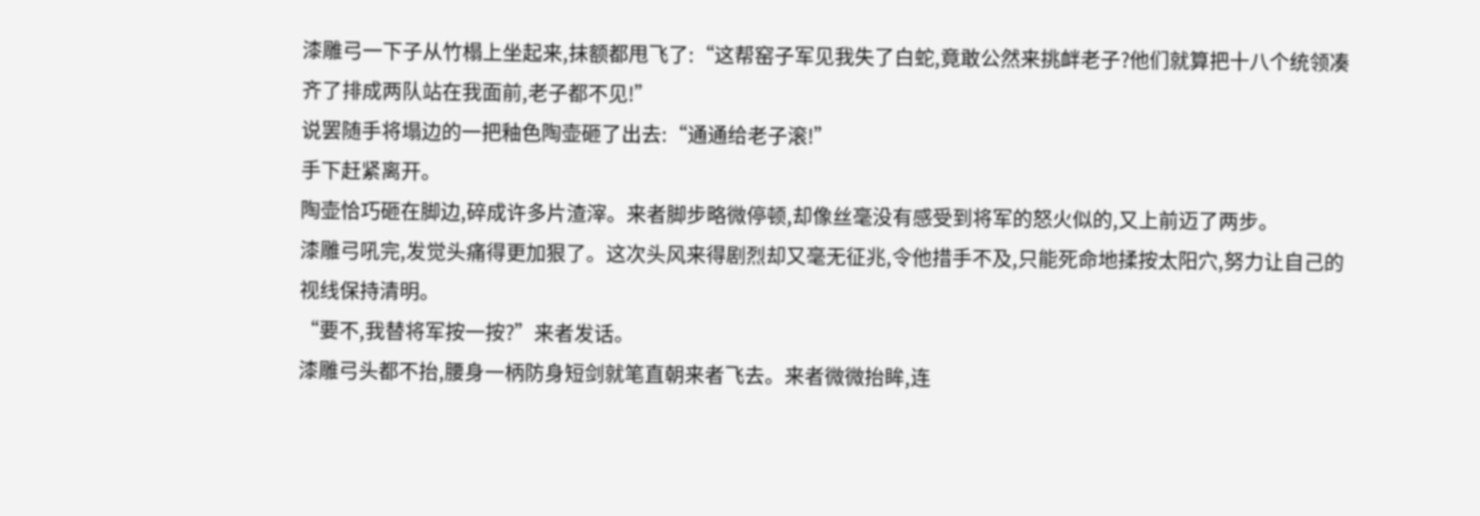漆雕弓一下子从竹榻上坐起来,抹额都甩飞了:“这帮窑子军见我失了白蛇,竟敢公然来挑衅老子?他们就算把十八个统领凑齐了排成两队站在我面前,老子都不见!”
说罢随手将塌边的一把釉色陶壶砸了出去:“通通给老子滚!”
手下赶紧离开。
陶壶恰巧砸在脚边,碎成许多片渣滓。来者脚步略微停顿,却像丝毫没有感受到将军的怒火似的,又上前迈了两步。
漆雕弓吼完,发觉头痛得更加狠了。这次头风来得剧烈却又毫无征兆,令他措手不及,只能死命地揉按太阳穴,努力让自己的视线保持清明。
“要不,我替将军按一按?”来者发话。
漆雕弓头都不抬,腰身一柄防身短剑就笔直朝来者飞去。来者微微抬眸,连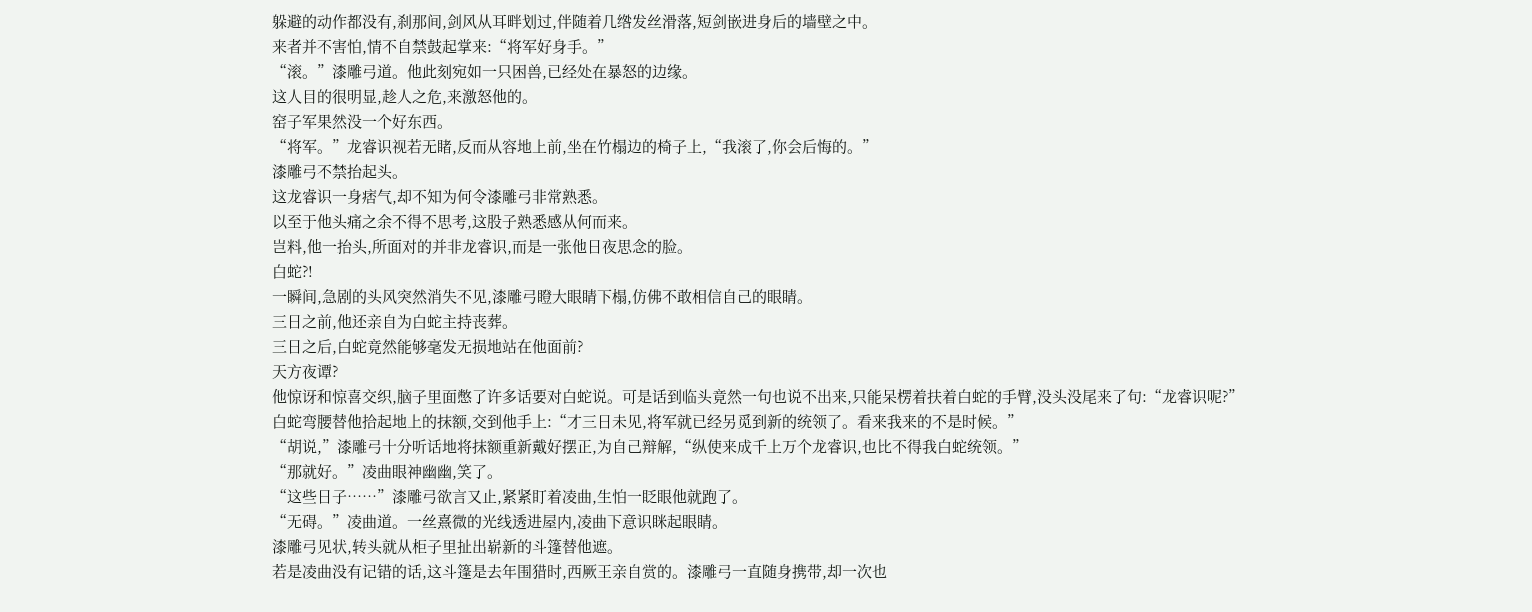躲避的动作都没有,刹那间,剑风从耳畔划过,伴随着几绺发丝滑落,短剑嵌进身后的墙壁之中。
来者并不害怕,情不自禁鼓起掌来:“将军好身手。”
“滚。”漆雕弓道。他此刻宛如一只困兽,已经处在暴怒的边缘。
这人目的很明显,趁人之危,来激怒他的。
窑子军果然没一个好东西。
“将军。”龙睿识视若无睹,反而从容地上前,坐在竹榻边的椅子上,“我滚了,你会后悔的。”
漆雕弓不禁抬起头。
这龙睿识一身痞气,却不知为何令漆雕弓非常熟悉。
以至于他头痛之余不得不思考,这股子熟悉感从何而来。
岂料,他一抬头,所面对的并非龙睿识,而是一张他日夜思念的脸。
白蛇?!
一瞬间,急剧的头风突然消失不见,漆雕弓瞪大眼睛下榻,仿佛不敢相信自己的眼睛。
三日之前,他还亲自为白蛇主持丧葬。
三日之后,白蛇竟然能够毫发无损地站在他面前?
天方夜谭?
他惊讶和惊喜交织,脑子里面憋了许多话要对白蛇说。可是话到临头竟然一句也说不出来,只能呆楞着扶着白蛇的手臂,没头没尾来了句:“龙睿识呢?”
白蛇弯腰替他拾起地上的抹额,交到他手上:“才三日未见,将军就已经另觅到新的统领了。看来我来的不是时候。”
“胡说,”漆雕弓十分听话地将抹额重新戴好摆正,为自己辩解,“纵使来成千上万个龙睿识,也比不得我白蛇统领。”
“那就好。”凌曲眼神幽幽,笑了。
“这些日子……”漆雕弓欲言又止,紧紧盯着凌曲,生怕一眨眼他就跑了。
“无碍。”凌曲道。一丝熹微的光线透进屋内,凌曲下意识眯起眼睛。
漆雕弓见状,转头就从柜子里扯出崭新的斗篷替他遮。
若是凌曲没有记错的话,这斗篷是去年围猎时,西厥王亲自赏的。漆雕弓一直随身携带,却一次也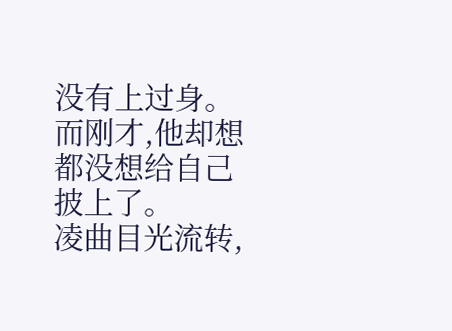没有上过身。
而刚才,他却想都没想给自己披上了。
凌曲目光流转,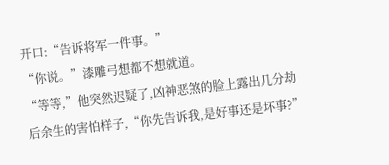开口:“告诉将军一件事。”
“你说。”漆雕弓想都不想就道。
“等等,”他突然迟疑了,凶神恶煞的脸上露出几分劫后余生的害怕样子,“你先告诉我,是好事还是坏事?”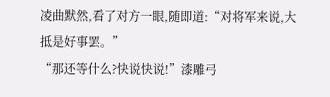凌曲默然,看了对方一眼,随即道:“对将军来说,大抵是好事罢。”
“那还等什么?快说快说!”漆雕弓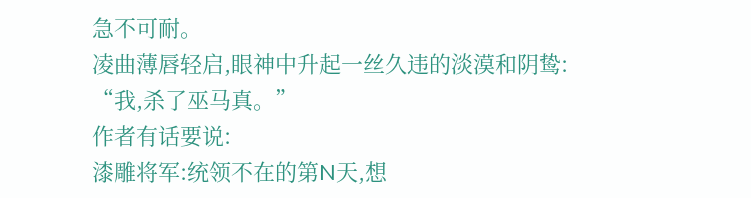急不可耐。
凌曲薄唇轻启,眼神中升起一丝久违的淡漠和阴鸷:
“我,杀了巫马真。”
作者有话要说:
漆雕将军:统领不在的第N天,想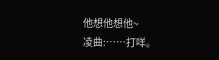他想他想他~
凌曲:……打咩。